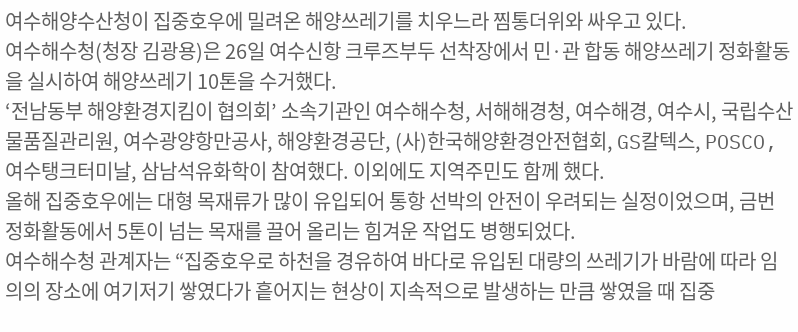여수해양수산청이 집중호우에 밀려온 해양쓰레기를 치우느라 찜통더위와 싸우고 있다.
여수해수청(청장 김광용)은 26일 여수신항 크루즈부두 선착장에서 민·관 합동 해양쓰레기 정화활동을 실시하여 해양쓰레기 10톤을 수거했다.
‘전남동부 해양환경지킴이 협의회’ 소속기관인 여수해수청, 서해해경청, 여수해경, 여수시, 국립수산물품질관리원, 여수광양항만공사, 해양환경공단, (사)한국해양환경안전협회, GS칼텍스, POSCO, 여수탱크터미날, 삼남석유화학이 참여했다. 이외에도 지역주민도 함께 했다.
올해 집중호우에는 대형 목재류가 많이 유입되어 통항 선박의 안전이 우려되는 실정이었으며, 금번 정화활동에서 5톤이 넘는 목재를 끌어 올리는 힘겨운 작업도 병행되었다.
여수해수청 관계자는 “집중호우로 하천을 경유하여 바다로 유입된 대량의 쓰레기가 바람에 따라 임의의 장소에 여기저기 쌓였다가 흩어지는 현상이 지속적으로 발생하는 만큼 쌓였을 때 집중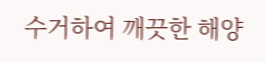수거하여 깨끗한 해양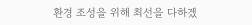환경 조성을 위해 최선을 다하겠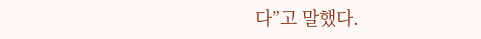다”고 말했다.